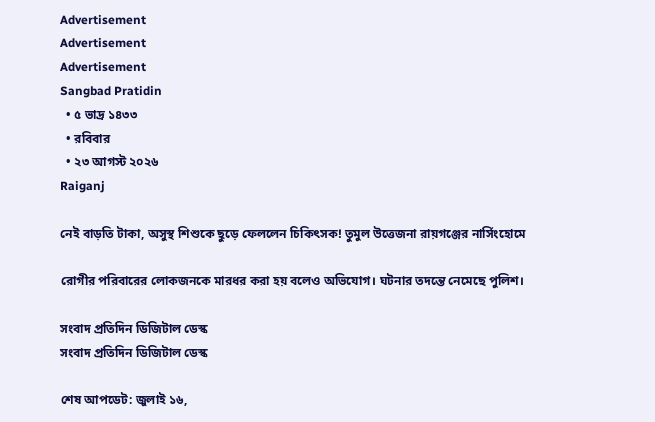Advertisement
Advertisement
Advertisement
Sangbad Pratidin
  • ৫ ভাদ্র ১৪৩৩
  • রবিবার
  • ২৩ আগস্ট ২০২৬
Raiganj

নেই বাড়তি টাকা, অসুস্থ শিশুকে ছুড়ে ফেললেন চিকিৎসক! তুমুল উত্তেজনা রায়গঞ্জের নার্সিংহোমে

রোগীর পরিবারের লোকজনকে মারধর করা হয় বলেও অভিযোগ। ঘটনার তদন্তে নেমেছে পুলিশ।

সংবাদ প্রতিদিন ডিজিটাল ডেস্ক
সংবাদ প্রতিদিন ডিজিটাল ডেস্ক

শেষ আপডেট: জুলাই ১৬,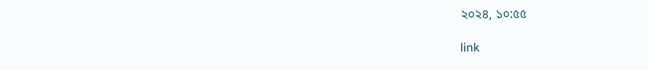২০২৪, ১০:৫৫

link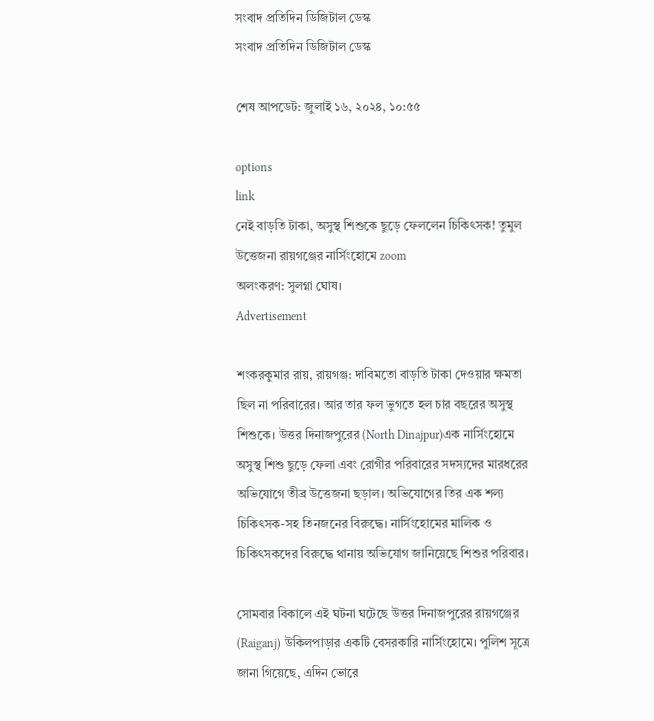সংবাদ প্রতিদিন ডিজিটাল ডেস্ক
সংবাদ প্রতিদিন ডিজিটাল ডেস্ক

শেষ আপডেট: জুলাই ১৬, ২০২৪, ১০:৫৫

options
link
নেই বাড়তি টাকা, অসুস্থ শিশুকে ছুড়ে ফেললেন চিকিৎসক! তুমুল উত্তেজনা রায়গঞ্জের নার্সিংহোমে zoom
অলংকরণ: সুলগ্না ঘোষ।
Advertisement

শংকরকুমার রায়, রায়গঞ্জ: দাবিমতো বাড়তি টাকা দেওয়ার ক্ষমতা ছিল না পরিবারের। আর তার ফল ভুগতে হল চার বছরের অসুস্থ শিশুকে। উত্তর দিনাজপুরের (North Dinajpur)এক নার্সিংহোমে অসুস্থ শিশু ছুড়ে ফেলা এবং রোগীর পরিবারের সদস্যদের মারধরের অভিযোগে তীব্র উত্তেজনা ছড়াল। অভিযোগের তির এক শল্য চিকিৎসক-সহ তিনজনের বিরুদ্ধে। নার্সিংহোমের মালিক ও চিকিৎসকদের বিরুদ্ধে থানায় অভিযোগ জানিয়েছে শিশুর পরিবার।

সোমবার বিকালে এই ঘটনা ঘটেছে উত্তর দিনাজপুরের রায়গঞ্জের (Raiganj) উকিলপাড়ার একটি বেসরকারি নার্সিংহোমে। পুলিশ সূত্রে জানা গিয়েছে, এদিন ভোরে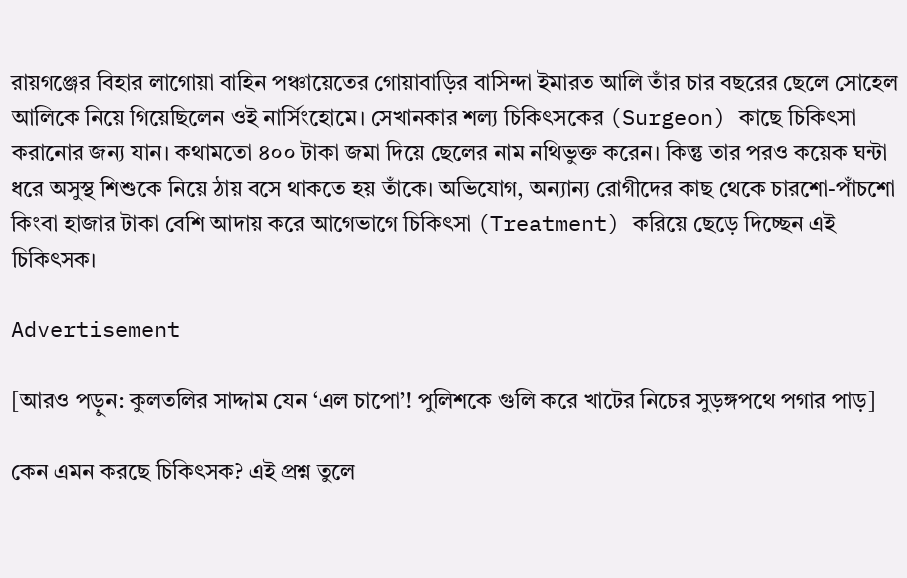রায়গঞ্জের বিহার লাগোয়া বাহিন পঞ্চায়েতের গোয়াবাড়ির বাসিন্দা ইমারত আলি তাঁর চার বছরের ছেলে সোহেল আলিকে নিয়ে গিয়েছিলেন ওই নার্সিংহোমে। সেখানকার শল্য চিকিৎসকের (Surgeon) কাছে চিকিৎসা করানোর জন্য যান। কথামতো ৪০০ টাকা জমা দিয়ে ছেলের নাম নথিভুক্ত করেন। কিন্তু তার পরও কয়েক ঘন্টা ধরে অসুস্থ শিশুকে নিয়ে ঠায় বসে থাকতে হয় তাঁকে। অভিযোগ, অন্যান্য রোগীদের কাছ থেকে চারশো-পাঁচশো কিংবা হাজার টাকা বেশি আদায় করে আগেভাগে চিকিৎসা (Treatment) করিয়ে ছেড়ে দিচ্ছেন এই চিকিৎসক।

Advertisement

[আরও পড়ুন: কুলতলির সাদ্দাম যেন ‘এল চাপো’! পুলিশকে গুলি করে খাটের নিচের সুড়ঙ্গপথে পগার পাড়]

কেন এমন করছে চিকিৎসক? এই প্রশ্ন তুলে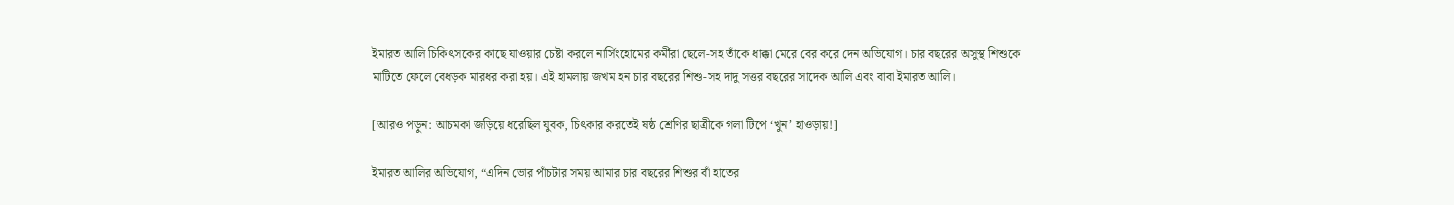ইমারত আলি চিকিৎসকের কাছে যাওয়ার চেষ্টা করলে নার্সিংহোমের কর্মীরা ছেলে-সহ তাঁকে ধাক্কা মেরে বের করে দেন অভিযোগ। চার বছরের অসুস্থ শিশুকে মাটিতে ফেলে বেধড়ক মারধর করা হয়। এই হামলায় জখম হন চার বছরের শিশু-সহ দাদু সত্তর বছরের সাদেক আলি এবং বাবা ইমারত আলি।

[আরও পড়ুন: আচমকা জড়িয়ে ধরেছিল যুবক, চিৎকার করতেই ষষ্ঠ শ্রেণির ছাত্রীকে গলা টিপে ‘খুন’ হাওড়ায়!]

ইমারত আলির অভিযোগ, “এদিন ভোর পাঁচটার সময় আমার চার বছরের শিশুর বাঁ হাতের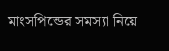মাংসপিন্ডের সমস্যা নিয়ে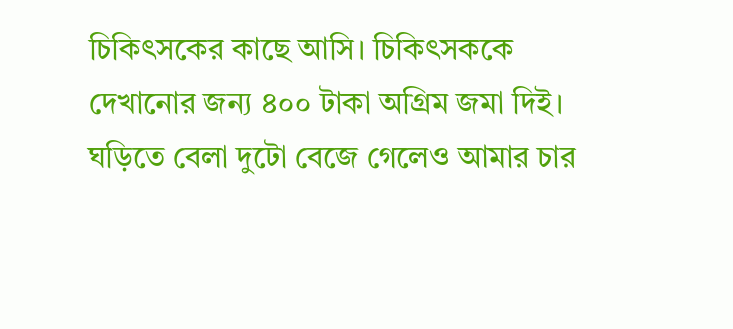চিকিৎসকের কাছে আসি। চিকিৎসককে দেখানোর জন্য ৪০০ টাকা অগ্রিম জমা দিই। ঘড়িতে বেলা দুটো বেজে গেলেও আমার চার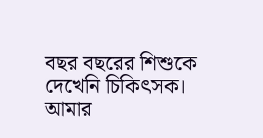বছর বছরের শিশুকে দেখেনি চিকিৎসক। আমার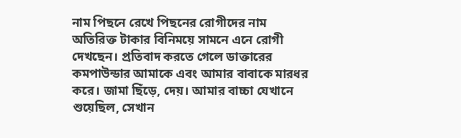নাম পিছনে রেখে পিছনের রোগীদের নাম অতিরিক্ত টাকার বিনিময়ে সামনে এনে রোগী দেখছেন। প্রতিবাদ করতে গেলে ডাক্তারের কমপাউন্ডার আমাকে এবং আমার বাবাকে মারধর করে। জামা ছিঁড়ে, দেয়। আমার বাচ্চা যেখানে শুয়েছিল, সেখান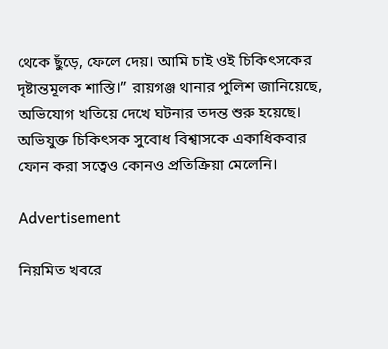থেকে ছুঁড়ে, ফেলে দেয়। আমি চাই ওই চিকিৎসকের দৃষ্টান্তমূলক শাস্তি।” রায়গঞ্জ থানার পুলিশ জানিয়েছে, অভিযোগ খতিয়ে দেখে ঘটনার তদন্ত শুরু হয়েছে। অভিযুক্ত চিকিৎসক সুবোধ বিশ্বাসকে একাধিকবার ফোন করা সত্বেও কোনও প্রতিক্রিয়া মেলেনি।

Advertisement

নিয়মিত খবরে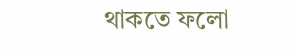থাকতে ফলো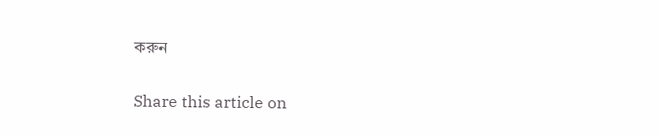করুন

Share this article on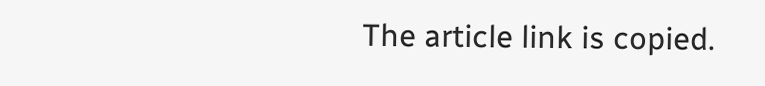The article link is copied.